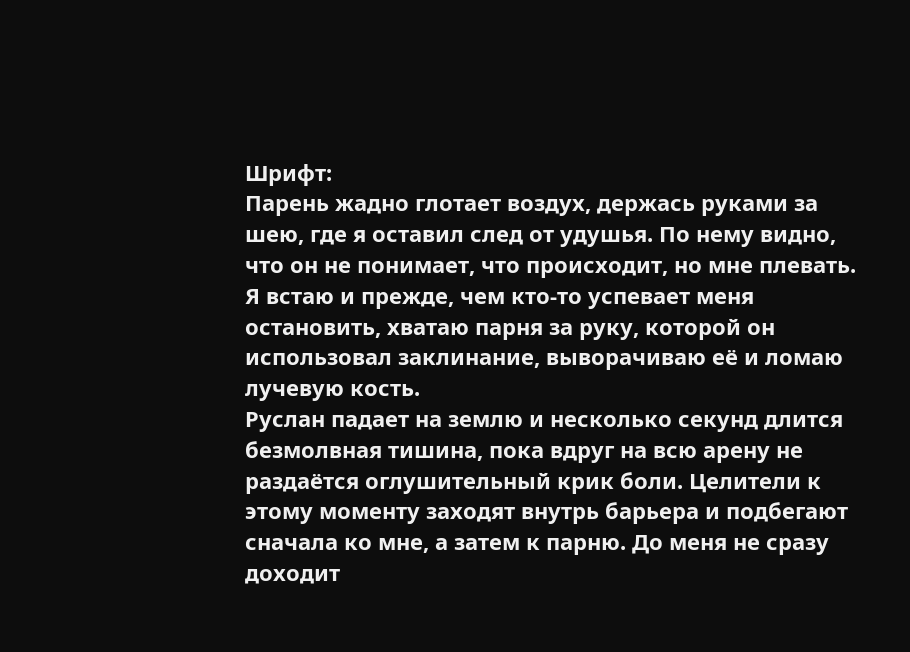Шрифт:
Парень жадно глотает воздух, держась руками за шею, где я оставил след от удушья. По нему видно, что он не понимает, что происходит, но мне плевать. Я встаю и прежде, чем кто-то успевает меня остановить, хватаю парня за руку, которой он использовал заклинание, выворачиваю её и ломаю лучевую кость.
Руслан падает на землю и несколько секунд длится безмолвная тишина, пока вдруг на всю арену не раздаётся оглушительный крик боли. Целители к этому моменту заходят внутрь барьера и подбегают сначала ко мне, а затем к парню. До меня не сразу доходит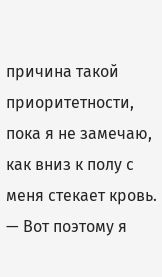причина такой приоритетности, пока я не замечаю, как вниз к полу с меня стекает кровь.
— Вот поэтому я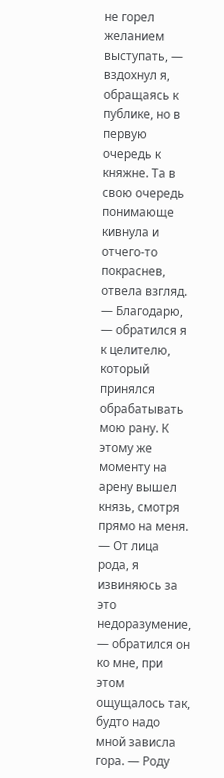не горел желанием выступать, — вздохнул я, обращаясь к публике, но в первую очередь к княжне. Та в свою очередь понимающе кивнула и отчего-то покраснев, отвела взгляд. — Благодарю, — обратился я к целителю, который принялся обрабатывать мою рану. К этому же моменту на арену вышел князь, смотря прямо на меня.
— От лица рода, я извиняюсь за это недоразумение, — обратился он ко мне, при этом ощущалось так, будто надо мной зависла гора. — Роду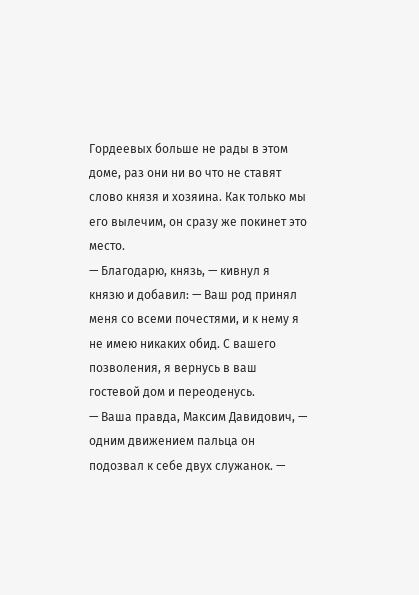Гордеевых больше не рады в этом доме, раз они ни во что не ставят слово князя и хозяина. Как только мы его вылечим, он сразу же покинет это место.
— Благодарю, князь, — кивнул я князю и добавил: — Ваш род принял меня со всеми почестями, и к нему я не имею никаких обид. С вашего позволения, я вернусь в ваш гостевой дом и переоденусь.
— Ваша правда, Максим Давидович, — одним движением пальца он подозвал к себе двух служанок. —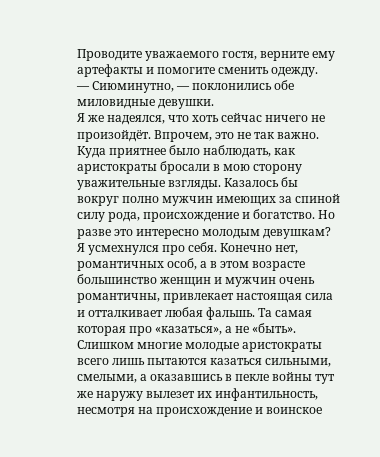Проводите уважаемого гостя, верните ему артефакты и помогите сменить одежду.
— Сиюминутно, — поклонились обе миловидные девушки.
Я же надеялся, что хоть сейчас ничего не произойдёт. Впрочем, это не так важно. Куда приятнее было наблюдать, как аристократы бросали в мою сторону уважительные взгляды. Казалось бы вокруг полно мужчин имеющих за спиной силу рода, происхождение и богатство. Но разве это интересно молодым девушкам?
Я усмехнулся про себя. Конечно нет, романтичных особ, а в этом возрасте большинство женщин и мужчин очень романтичны, привлекает настоящая сила и отталкивает любая фальшь. Та самая которая про «казаться», а не «быть». Слишком многие молодые аристократы всего лишь пытаются казаться сильными, смелыми, а оказавшись в пекле войны тут же наружу вылезет их инфантильность, несмотря на происхождение и воинское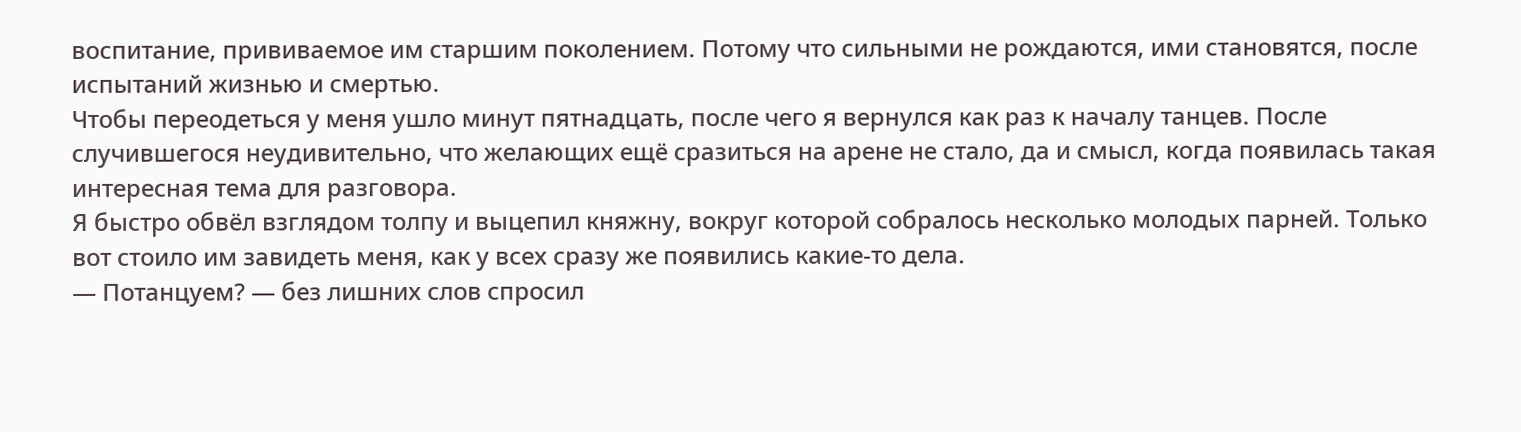воспитание, прививаемое им старшим поколением. Потому что сильными не рождаются, ими становятся, после испытаний жизнью и смертью.
Чтобы переодеться у меня ушло минут пятнадцать, после чего я вернулся как раз к началу танцев. После случившегося неудивительно, что желающих ещё сразиться на арене не стало, да и смысл, когда появилась такая интересная тема для разговора.
Я быстро обвёл взглядом толпу и выцепил княжну, вокруг которой собралось несколько молодых парней. Только вот стоило им завидеть меня, как у всех сразу же появились какие-то дела.
— Потанцуем? — без лишних слов спросил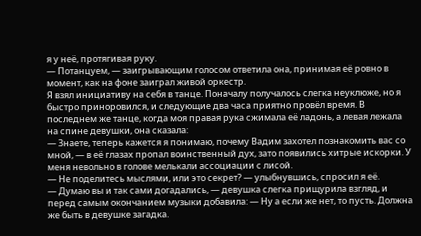я у неё, протягивая руку.
— Потанцуем, — заигрывающим голосом ответила она, принимая её ровно в момент, как на фоне заиграл живой оркестр.
Я взял инициативу на себя в танце. Поначалу получалось слегка неуклюже, но я быстро приноровился, и следующие два часа приятно провёл время. В последнем же танце, когда моя правая рука сжимала её ладонь, а левая лежала на спине девушки, она сказала:
— Знаете, теперь кажется я понимаю, почему Вадим захотел познакомить вас со мной, — в её глазах пропал воинственный дух, зато появились хитрые искорки. У меня невольно в голове мелькали ассоциации с лисой.
— Не поделитесь мыслями, или это секрет? — улыбнувшись, спросил я её.
— Думаю вы и так сами догадались, — девушка слегка прищурила взгляд, и перед самым окончанием музыки добавила: — Ну а если же нет, то пусть. Должна же быть в девушке загадка.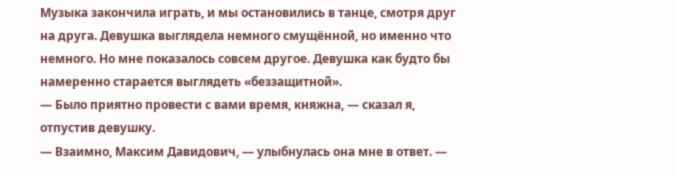Музыка закончила играть, и мы остановились в танце, смотря друг на друга. Девушка выглядела немного смущённой, но именно что немного. Но мне показалось совсем другое. Девушка как будто бы намеренно старается выглядеть «беззащитной».
— Было приятно провести с вами время, княжна, — сказал я, отпустив девушку.
— Взаимно, Максим Давидович, — улыбнулась она мне в ответ. —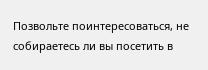Позвольте поинтересоваться, не собираетесь ли вы посетить в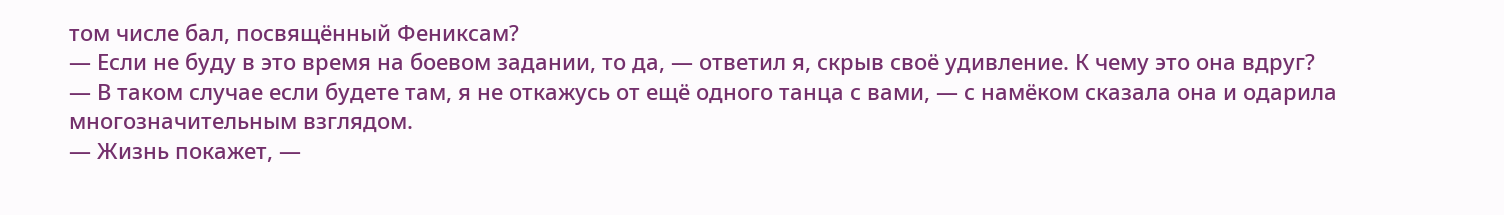том числе бал, посвящённый Фениксам?
— Если не буду в это время на боевом задании, то да, — ответил я, скрыв своё удивление. К чему это она вдруг?
— В таком случае если будете там, я не откажусь от ещё одного танца с вами, — с намёком сказала она и одарила многозначительным взглядом.
— Жизнь покажет, —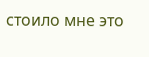стоило мне это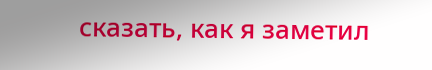сказать, как я заметил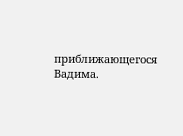приближающегося Вадима.